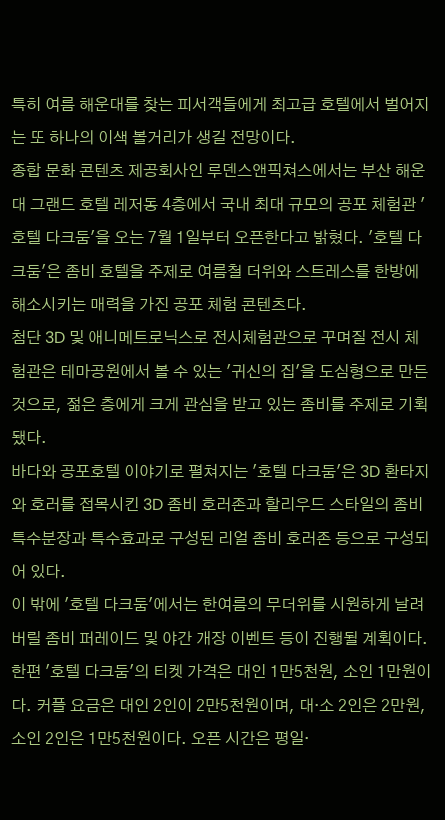특히 여름 해운대를 찾는 피서객들에게 최고급 호텔에서 벌어지는 또 하나의 이색 볼거리가 생길 전망이다.
종합 문화 콘텐츠 제공회사인 루덴스앤픽쳐스에서는 부산 해운대 그랜드 호텔 레저동 4층에서 국내 최대 규모의 공포 체험관 '호텔 다크둠'을 오는 7월 1일부터 오픈한다고 밝혔다. '호텔 다크둠'은 좀비 호텔을 주제로 여름철 더위와 스트레스를 한방에 해소시키는 매력을 가진 공포 체험 콘텐츠다.
첨단 3D 및 애니메트로닉스로 전시체험관으로 꾸며질 전시 체험관은 테마공원에서 볼 수 있는 '귀신의 집'을 도심형으로 만든 것으로, 젊은 층에게 크게 관심을 받고 있는 좀비를 주제로 기획됐다.
바다와 공포호텔 이야기로 펼쳐지는 '호텔 다크둠'은 3D 환타지와 호러를 접목시킨 3D 좀비 호러존과 할리우드 스타일의 좀비 특수분장과 특수효과로 구성된 리얼 좀비 호러존 등으로 구성되어 있다.
이 밖에 '호텔 다크둠'에서는 한여름의 무더위를 시원하게 날려버릴 좀비 퍼레이드 및 야간 개장 이벤트 등이 진행될 계획이다.
한편 '호텔 다크둠'의 티켓 가격은 대인 1만5천원, 소인 1만원이다. 커플 요금은 대인 2인이 2만5천원이며, 대·소 2인은 2만원, 소인 2인은 1만5천원이다. 오픈 시간은 평일·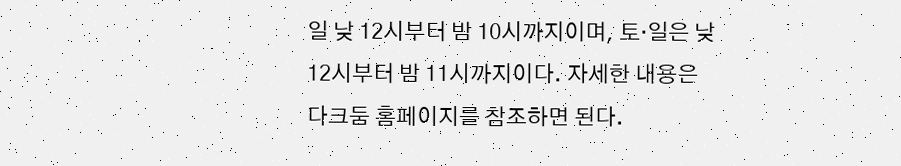일 낮 12시부터 밤 10시까지이며, 토·일은 낮 12시부터 밤 11시까지이다. 자세한 내용은 다크둠 홈페이지를 참조하면 된다.